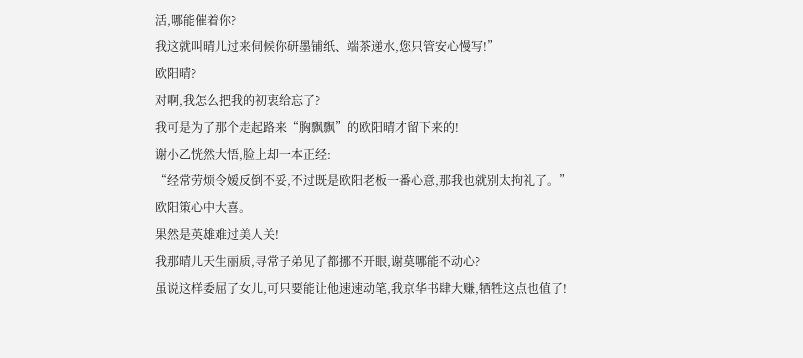活,哪能催着你?
我这就叫晴儿过来伺候你研墨铺纸、端茶递水,您只管安心慢写!”
欧阳晴?
对啊,我怎么把我的初衷给忘了?
我可是为了那个走起路来“胸飘飘”的欧阳晴才留下来的!
谢小乙恍然大悟,脸上却一本正经:
“经常劳烦令嫒反倒不妥,不过既是欧阳老板一番心意,那我也就别太拘礼了。”
欧阳策心中大喜。
果然是英雄难过美人关!
我那晴儿天生丽质,寻常子弟见了都挪不开眼,谢莫哪能不动心?
虽说这样委屈了女儿,可只要能让他速速动笔,我京华书肆大赚,牺牲这点也值了!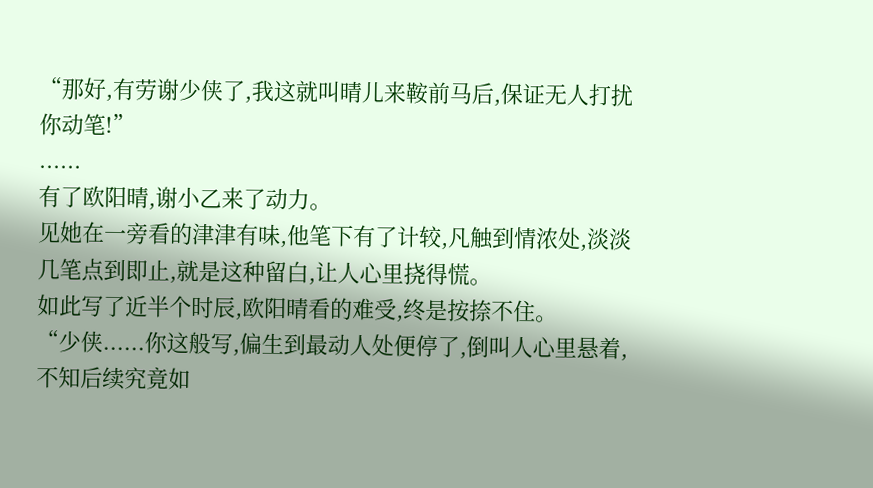“那好,有劳谢少侠了,我这就叫晴儿来鞍前马后,保证无人打扰你动笔!”
......
有了欧阳晴,谢小乙来了动力。
见她在一旁看的津津有味,他笔下有了计较,凡触到情浓处,淡淡几笔点到即止,就是这种留白,让人心里挠得慌。
如此写了近半个时辰,欧阳晴看的难受,终是按捺不住。
“少侠......你这般写,偏生到最动人处便停了,倒叫人心里悬着,不知后续究竟如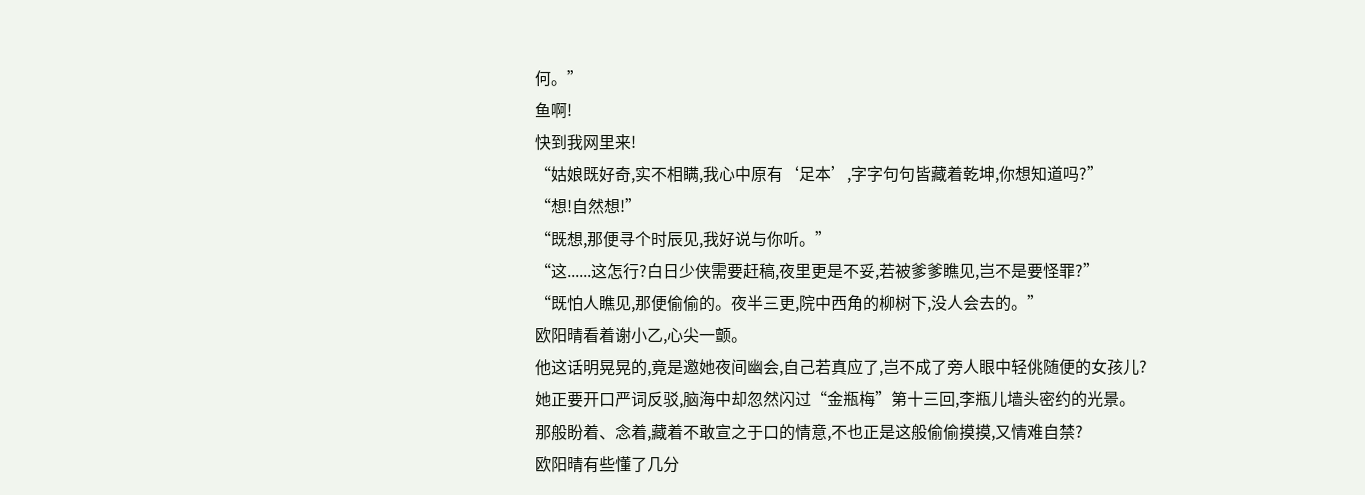何。”
鱼啊!
快到我网里来!
“姑娘既好奇,实不相瞒,我心中原有‘足本’,字字句句皆藏着乾坤,你想知道吗?”
“想!自然想!”
“既想,那便寻个时辰见,我好说与你听。”
“这......这怎行?白日少侠需要赶稿,夜里更是不妥,若被爹爹瞧见,岂不是要怪罪?”
“既怕人瞧见,那便偷偷的。夜半三更,院中西角的柳树下,没人会去的。”
欧阳晴看着谢小乙,心尖一颤。
他这话明晃晃的,竟是邀她夜间幽会,自己若真应了,岂不成了旁人眼中轻佻随便的女孩儿?
她正要开口严词反驳,脑海中却忽然闪过“金瓶梅”第十三回,李瓶儿墙头密约的光景。
那般盼着、念着,藏着不敢宣之于口的情意,不也正是这般偷偷摸摸,又情难自禁?
欧阳晴有些懂了几分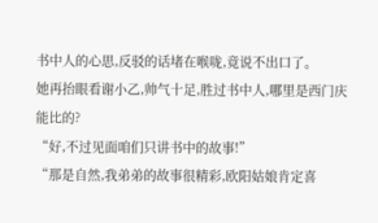书中人的心思,反驳的话堵在喉咙,竟说不出口了。
她再抬眼看谢小乙,帅气十足,胜过书中人,哪里是西门庆能比的?
“好,不过见面咱们只讲书中的故事!”
“那是自然,我弟弟的故事很精彩,欧阳姑娘肯定喜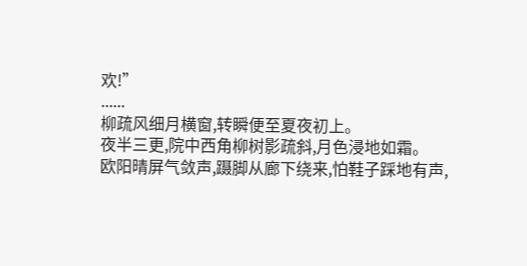欢!”
......
柳疏风细月横窗,转瞬便至夏夜初上。
夜半三更,院中西角柳树影疏斜,月色浸地如霜。
欧阳晴屏气敛声,蹑脚从廊下绕来,怕鞋子踩地有声,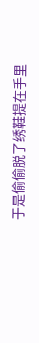于是偷偷脱了绣鞋提在手里